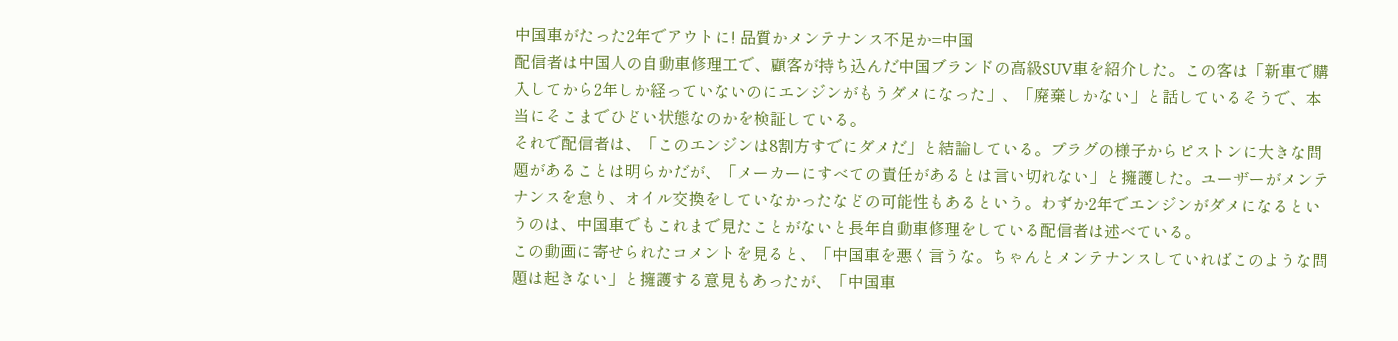中国車がたった2年でアウトに! 品質かメンテナンス不足か=中国
配信者は中国人の自動車修理工で、顧客が持ち込んだ中国ブランドの高級SUV車を紹介した。この客は「新車で購入してから2年しか経っていないのにエンジンがもうダメになった」、「廃棄しかない」と話しているそうで、本当にそこまでひどい状態なのかを検証している。
それで配信者は、「このエンジンは8割方すでにダメだ」と結論している。プラグの様子からピストンに大きな問題があることは明らかだが、「メーカーにすべての責任があるとは言い切れない」と擁護した。ユーザーがメンテナンスを怠り、オイル交換をしていなかったなどの可能性もあるという。わずか2年でエンジンがダメになるというのは、中国車でもこれまで見たことがないと長年自動車修理をしている配信者は述べている。
この動画に寄せられたコメントを見ると、「中国車を悪く言うな。ちゃんとメンテナンスしていればこのような問題は起きない」と擁護する意見もあったが、「中国車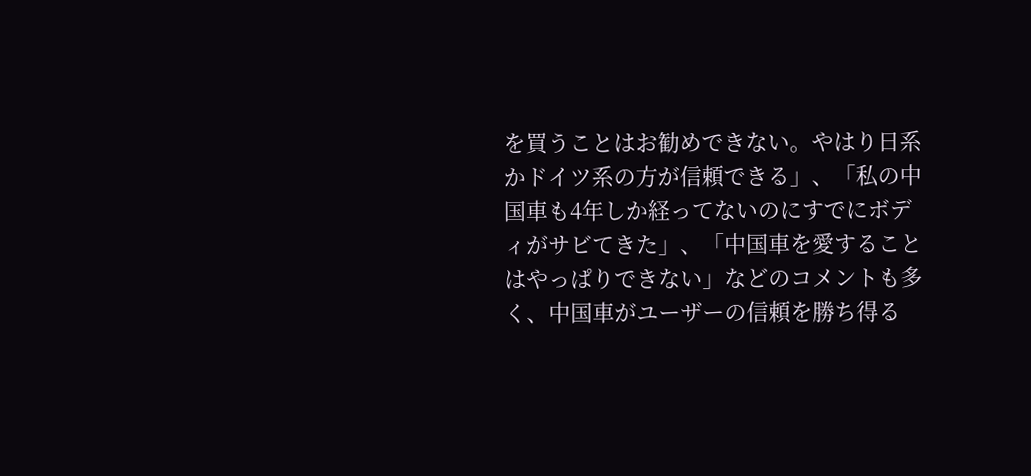を買うことはお勧めできない。やはり日系かドイツ系の方が信頼できる」、「私の中国車も4年しか経ってないのにすでにボディがサビてきた」、「中国車を愛することはやっぱりできない」などのコメントも多く、中国車がユーザーの信頼を勝ち得る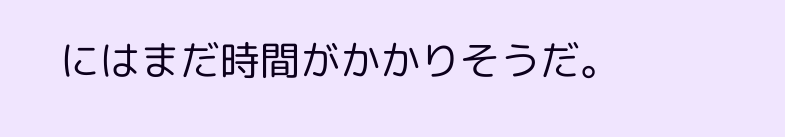にはまだ時間がかかりそうだ。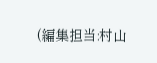(編集担当:村山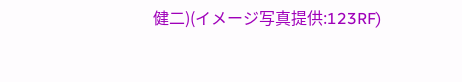健二)(イメージ写真提供:123RF)